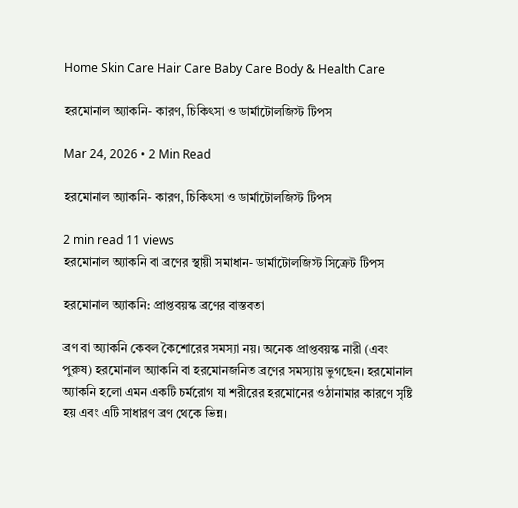Home Skin Care Hair Care Baby Care Body & Health Care

হরমোনাল অ্যাকনি- কারণ, চিকিৎসা ও ডার্মাটোলজিস্ট টিপস

Mar 24, 2026 • 2 Min Read

হরমোনাল অ্যাকনি- কারণ, চিকিৎসা ও ডার্মাটোলজিস্ট টিপস

2 min read 11 views
হরমোনাল অ্যাকনি বা ব্রণের স্থায়ী সমাধান- ডার্মাটোলজিস্ট সিক্রেট টিপস

হরমোনাল অ্যাকনি: প্রাপ্তবয়স্ক ব্রণের বাস্তবতা

ব্রণ বা অ্যাকনি কেবল কৈশোরের সমস্যা নয়। অনেক প্রাপ্তবয়স্ক নারী (এবং পুরুষ) হরমোনাল অ্যাকনি বা হরমোনজনিত ব্রণের সমস্যায় ভুগছেন। হরমোনাল অ্যাকনি হলো এমন একটি চর্মরোগ যা শরীরের হরমোনের ওঠানামার কারণে সৃষ্টি হয় এবং এটি সাধারণ ব্রণ থেকে ভিন্ন।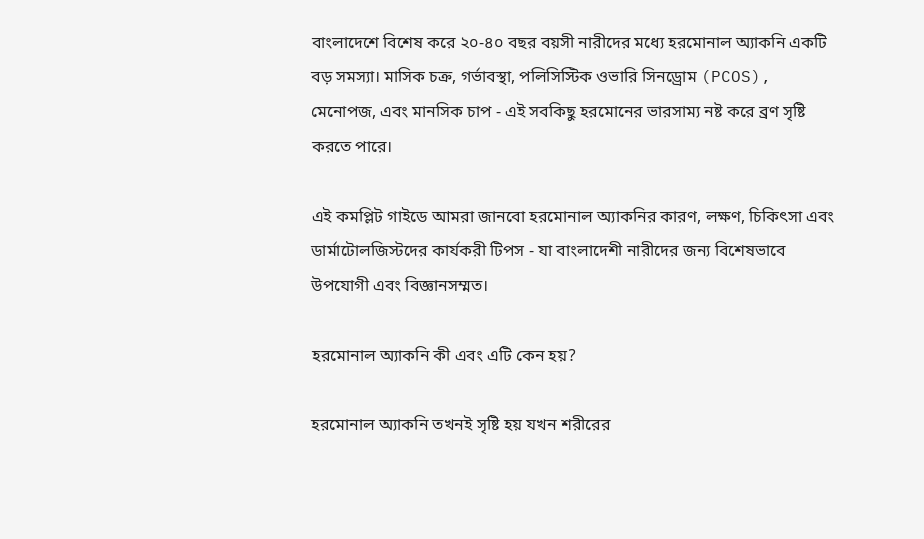বাংলাদেশে বিশেষ করে ২০-৪০ বছর বয়সী নারীদের মধ্যে হরমোনাল অ্যাকনি একটি বড় সমস্যা। মাসিক চক্র, গর্ভাবস্থা, পলিসিস্টিক ওভারি সিনড্রোম (PCOS), মেনোপজ, এবং মানসিক চাপ - এই সবকিছু হরমোনের ভারসাম্য নষ্ট করে ব্রণ সৃষ্টি করতে পারে।

এই কমপ্লিট গাইডে আমরা জানবো হরমোনাল অ্যাকনির কারণ, লক্ষণ, চিকিৎসা এবং ডার্মাটোলজিস্টদের কার্যকরী টিপস - যা বাংলাদেশী নারীদের জন্য বিশেষভাবে উপযোগী এবং বিজ্ঞানসম্মত।

হরমোনাল অ্যাকনি কী এবং এটি কেন হয়?

হরমোনাল অ্যাকনি তখনই সৃষ্টি হয় যখন শরীরের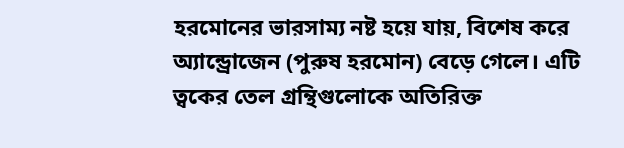হরমোনের ভারসাম্য নষ্ট হয়ে যায়, বিশেষ করে অ্যান্ড্রোজেন (পুরুষ হরমোন) বেড়ে গেলে। এটি ত্বকের তেল গ্রন্থিগুলোকে অতিরিক্ত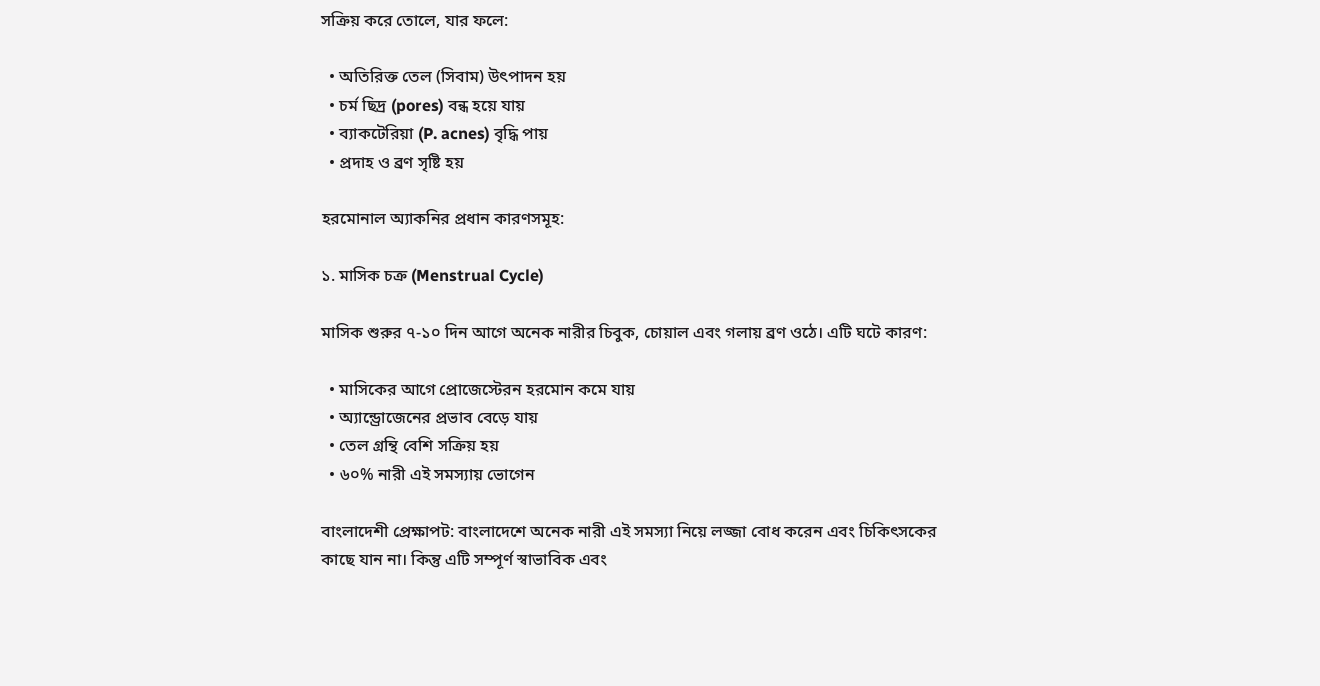সক্রিয় করে তোলে, যার ফলে:

  • অতিরিক্ত তেল (সিবাম) উৎপাদন হয়
  • চর্ম ছিদ্র (pores) বন্ধ হয়ে যায়
  • ব্যাকটেরিয়া (P. acnes) বৃদ্ধি পায়
  • প্রদাহ ও ব্রণ সৃষ্টি হয়

হরমোনাল অ্যাকনির প্রধান কারণসমূহ:

১. মাসিক চক্র (Menstrual Cycle)

মাসিক শুরুর ৭-১০ দিন আগে অনেক নারীর চিবুক, চোয়াল এবং গলায় ব্রণ ওঠে। এটি ঘটে কারণ:

  • মাসিকের আগে প্রোজেস্টেরন হরমোন কমে যায়
  • অ্যান্ড্রোজেনের প্রভাব বেড়ে যায়
  • তেল গ্রন্থি বেশি সক্রিয় হয়
  • ৬০% নারী এই সমস্যায় ভোগেন

বাংলাদেশী প্রেক্ষাপট: বাংলাদেশে অনেক নারী এই সমস্যা নিয়ে লজ্জা বোধ করেন এবং চিকিৎসকের কাছে যান না। কিন্তু এটি সম্পূর্ণ স্বাভাবিক এবং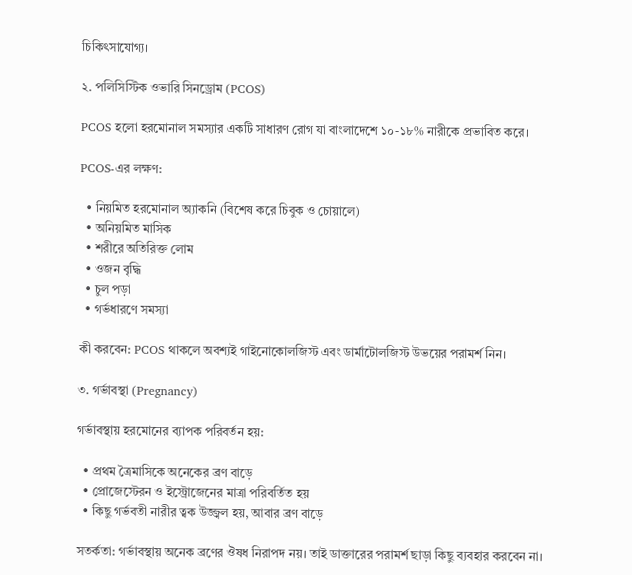চিকিৎসাযোগ্য।

২. পলিসিস্টিক ওভারি সিনড্রোম (PCOS)

PCOS হলো হরমোনাল সমস্যার একটি সাধারণ রোগ যা বাংলাদেশে ১০-১৮% নারীকে প্রভাবিত করে।

PCOS-এর লক্ষণ:

  • নিয়মিত হরমোনাল অ্যাকনি (বিশেষ করে চিবুক ও চোয়ালে)
  • অনিয়মিত মাসিক
  • শরীরে অতিরিক্ত লোম
  • ওজন বৃদ্ধি
  • চুল পড়া
  • গর্ভধারণে সমস্যা

কী করবেন: PCOS থাকলে অবশ্যই গাইনোকোলজিস্ট এবং ডার্মাটোলজিস্ট উভয়ের পরামর্শ নিন।

৩. গর্ভাবস্থা (Pregnancy)

গর্ভাবস্থায় হরমোনের ব্যাপক পরিবর্তন হয়:

  • প্রথম ত্রৈমাসিকে অনেকের ব্রণ বাড়ে
  • প্রোজেস্টেরন ও ইস্ট্রোজেনের মাত্রা পরিবর্তিত হয়
  • কিছু গর্ভবতী নারীর ত্বক উজ্জ্বল হয়, আবার ব্রণ বাড়ে

সতর্কতা: গর্ভাবস্থায় অনেক ব্রণের ঔষধ নিরাপদ নয়। তাই ডাক্তারের পরামর্শ ছাড়া কিছু ব্যবহার করবেন না।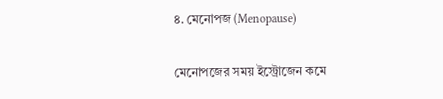৪. মেনোপজ (Menopause)

মেনোপজের সময় ইস্ট্রোজেন কমে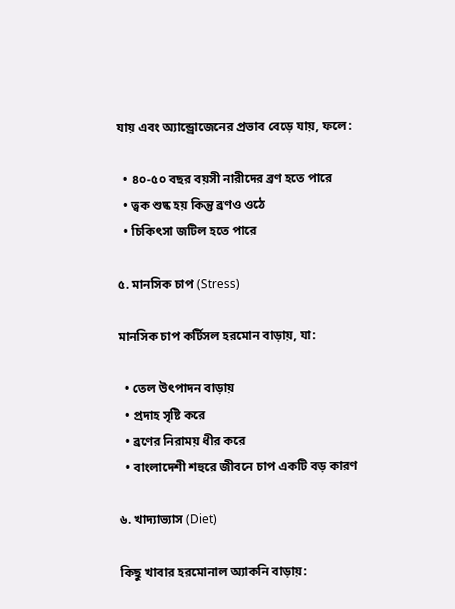যায় এবং অ্যান্ড্রোজেনের প্রভাব বেড়ে যায়, ফলে:

  • ৪০-৫০ বছর বয়সী নারীদের ব্রণ হতে পারে
  • ত্বক শুষ্ক হয় কিন্তু ব্রণও ওঠে
  • চিকিৎসা জটিল হতে পারে

৫. মানসিক চাপ (Stress)

মানসিক চাপ কর্টিসল হরমোন বাড়ায়, যা:

  • তেল উৎপাদন বাড়ায়
  • প্রদাহ সৃষ্টি করে
  • ব্রণের নিরাময় ধীর করে
  • বাংলাদেশী শহুরে জীবনে চাপ একটি বড় কারণ

৬. খাদ্যাভ্যাস (Diet)

কিছু খাবার হরমোনাল অ্যাকনি বাড়ায়: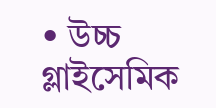• উচ্চ গ্লাইসেমিক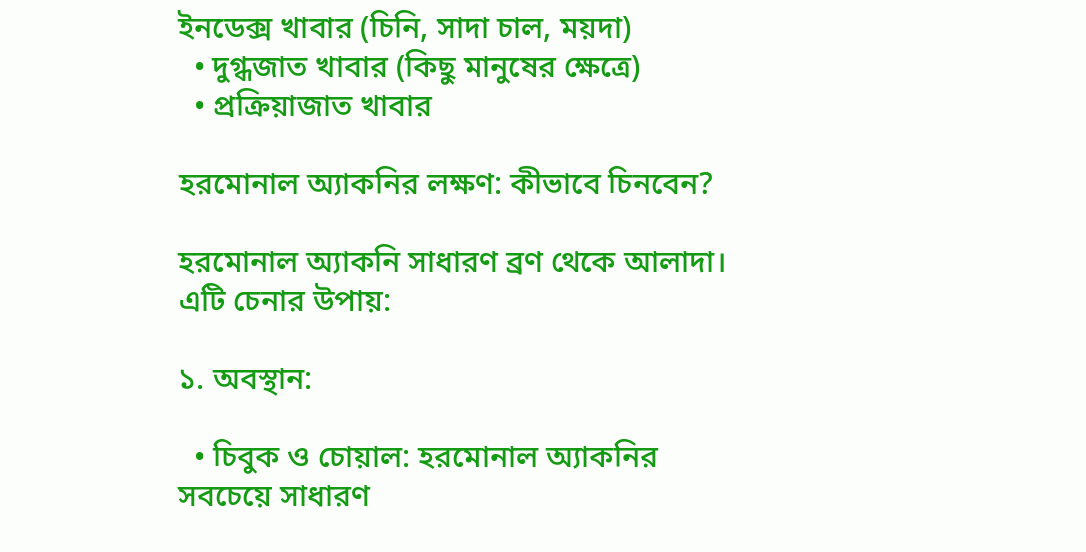ইনডেক্স খাবার (চিনি, সাদা চাল, ময়দা)
  • দুগ্ধজাত খাবার (কিছু মানুষের ক্ষেত্রে)
  • প্রক্রিয়াজাত খাবার

হরমোনাল অ্যাকনির লক্ষণ: কীভাবে চিনবেন?

হরমোনাল অ্যাকনি সাধারণ ব্রণ থেকে আলাদা। এটি চেনার উপায়:

১. অবস্থান:

  • চিবুক ও চোয়াল: হরমোনাল অ্যাকনির সবচেয়ে সাধারণ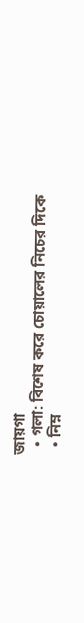জায়গা
  • গলা: বিশেষ করে চোয়ালের নিচের দিকে
  • নিম্ন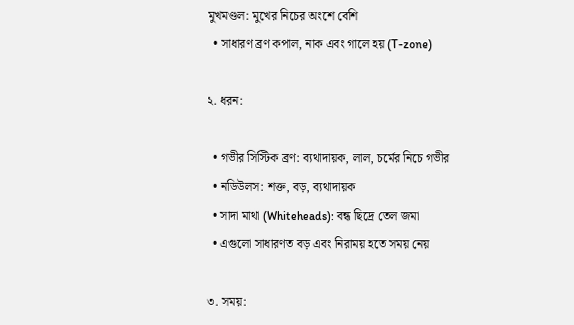মুখমণ্ডল: মুখের নিচের অংশে বেশি
  • সাধারণ ব্রণ কপাল, নাক এবং গালে হয় (T-zone)

২. ধরন:

  • গভীর সিস্টিক ব্রণ: ব্যথাদায়ক, লাল, চর্মের নিচে গভীর
  • নডিউলস: শক্ত, বড়, ব্যথাদায়ক
  • সাদা মাথা (Whiteheads): বন্ধ ছিদ্রে তেল জমা
  • এগুলো সাধারণত বড় এবং নিরাময় হতে সময় নেয়

৩. সময়: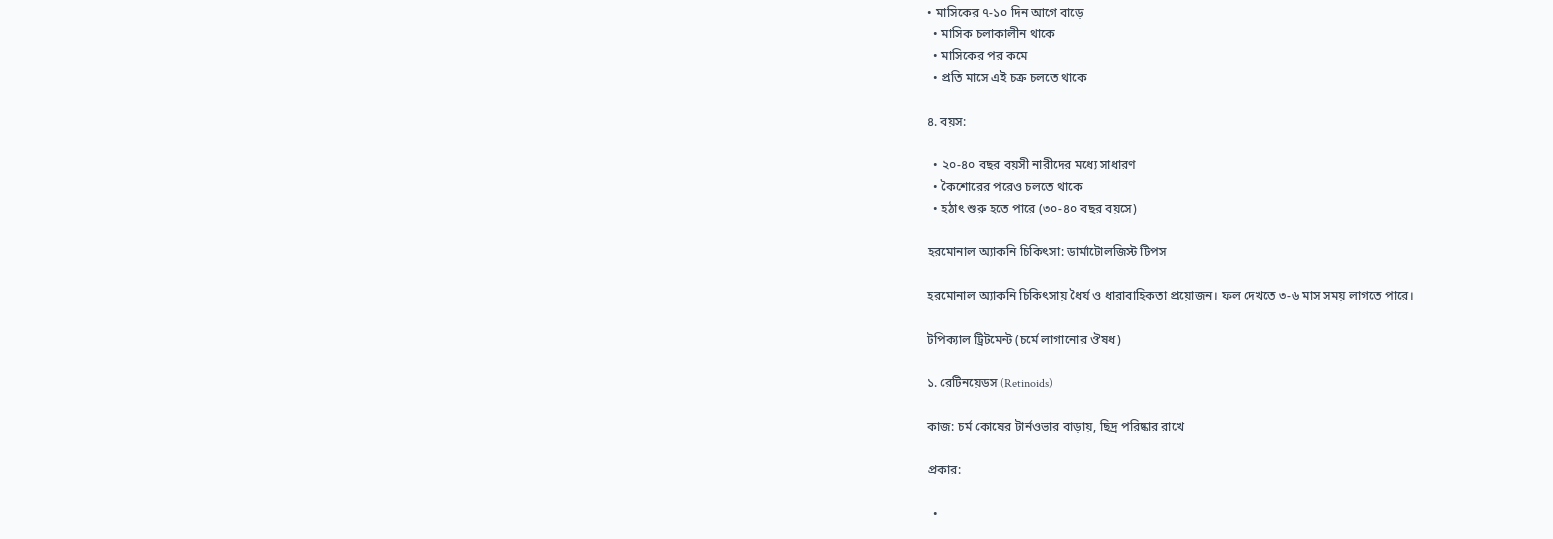• মাসিকের ৭-১০ দিন আগে বাড়ে
  • মাসিক চলাকালীন থাকে
  • মাসিকের পর কমে
  • প্রতি মাসে এই চক্র চলতে থাকে

৪. বয়স:

  • ২০-৪০ বছর বয়সী নারীদের মধ্যে সাধারণ
  • কৈশোরের পরেও চলতে থাকে
  • হঠাৎ শুরু হতে পারে (৩০-৪০ বছর বয়সে)

হরমোনাল অ্যাকনি চিকিৎসা: ডার্মাটোলজিস্ট টিপস

হরমোনাল অ্যাকনি চিকিৎসায় ধৈর্য ও ধারাবাহিকতা প্রয়োজন। ফল দেখতে ৩-৬ মাস সময় লাগতে পারে।

টপিক্যাল ট্রিটমেন্ট (চর্মে লাগানোর ঔষধ)

১. রেটিনয়েডস (Retinoids)

কাজ: চর্ম কোষের টার্নওভার বাড়ায়, ছিদ্র পরিষ্কার রাখে

প্রকার:

  •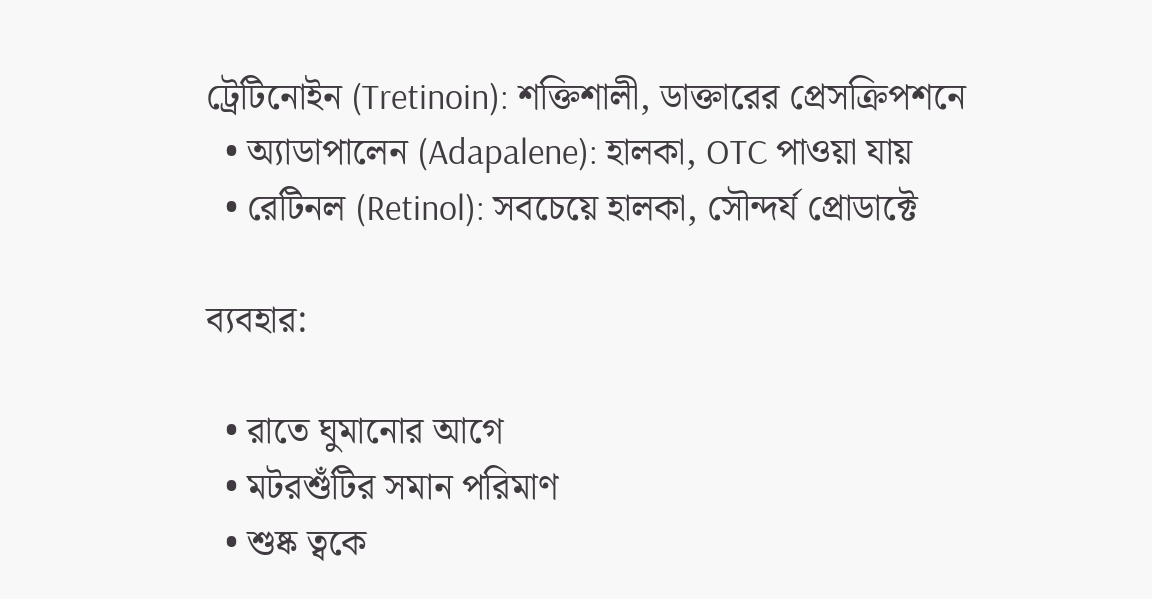ট্রেটিনোইন (Tretinoin): শক্তিশালী, ডাক্তারের প্রেসক্রিপশনে
  • অ্যাডাপালেন (Adapalene): হালকা, OTC পাওয়া যায়
  • রেটিনল (Retinol): সবচেয়ে হালকা, সৌন্দর্য প্রোডাক্টে

ব্যবহার:

  • রাতে ঘুমানোর আগে
  • মটরশুঁটির সমান পরিমাণ
  • শুষ্ক ত্বকে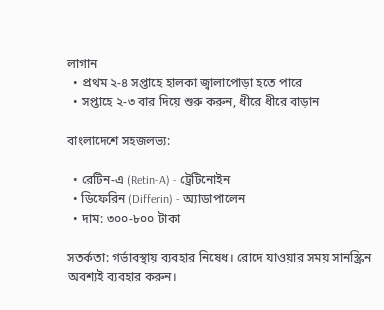লাগান
  • প্রথম ২-৪ সপ্তাহে হালকা জ্বালাপোড়া হতে পারে
  • সপ্তাহে ২-৩ বার দিয়ে শুরু করুন, ধীরে ধীরে বাড়ান

বাংলাদেশে সহজলভ্য:

  • রেটিন-এ (Retin-A) - ট্রেটিনোইন
  • ডিফেরিন (Differin) - অ্যাডাপালেন
  • দাম: ৩০০-৮০০ টাকা

সতর্কতা: গর্ভাবস্থায় ব্যবহার নিষেধ। রোদে যাওয়ার সময় সানস্ক্রিন অবশ্যই ব্যবহার করুন।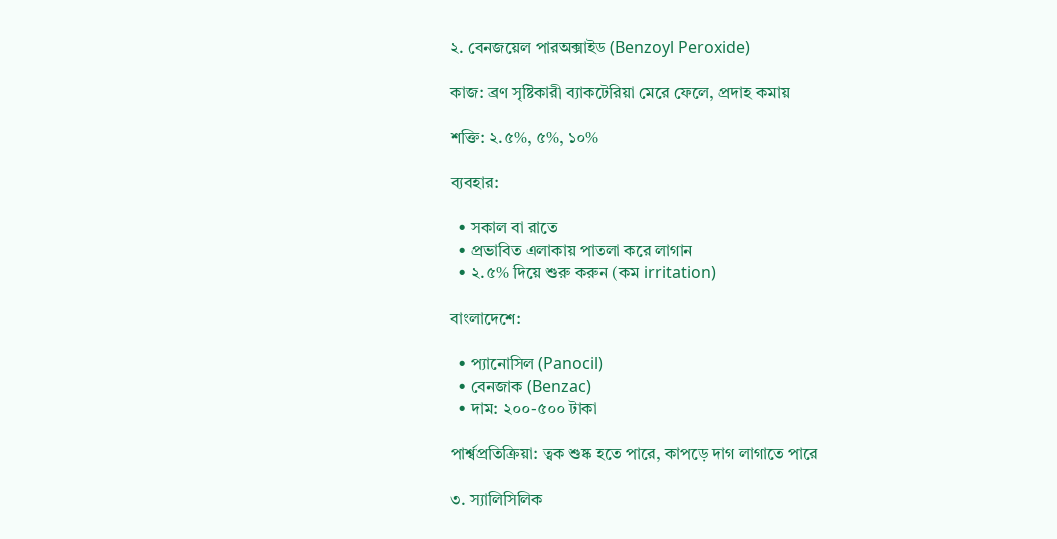২. বেনজয়েল পারঅক্সাইড (Benzoyl Peroxide)

কাজ: ব্রণ সৃষ্টিকারী ব্যাকটেরিয়া মেরে ফেলে, প্রদাহ কমায়

শক্তি: ২.৫%, ৫%, ১০%

ব্যবহার:

  • সকাল বা রাতে
  • প্রভাবিত এলাকায় পাতলা করে লাগান
  • ২.৫% দিয়ে শুরু করুন (কম irritation)

বাংলাদেশে:

  • প্যানোসিল (Panocil)
  • বেনজাক (Benzac)
  • দাম: ২০০-৫০০ টাকা

পার্শ্বপ্রতিক্রিয়া: ত্বক শুষ্ক হতে পারে, কাপড়ে দাগ লাগাতে পারে

৩. স্যালিসিলিক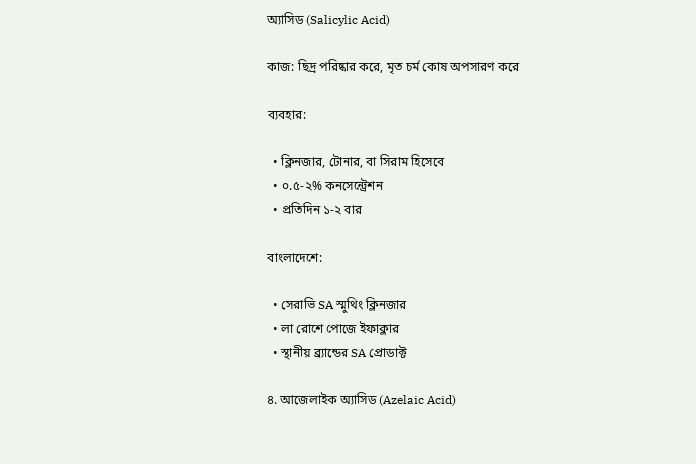অ্যাসিড (Salicylic Acid)

কাজ: ছিদ্র পরিষ্কার করে, মৃত চর্ম কোষ অপসারণ করে

ব্যবহার:

  • ক্লিনজার, টোনার, বা সিরাম হিসেবে
  • ০.৫-২% কনসেন্ট্রেশন
  • প্রতিদিন ১-২ বার

বাংলাদেশে:

  • সেরাভি SA স্মুথিং ক্লিনজার
  • লা রোশে পোজে ইফাক্লার
  • স্থানীয় ব্র্যান্ডের SA প্রোডাক্ট

৪. আজেলাইক অ্যাসিড (Azelaic Acid)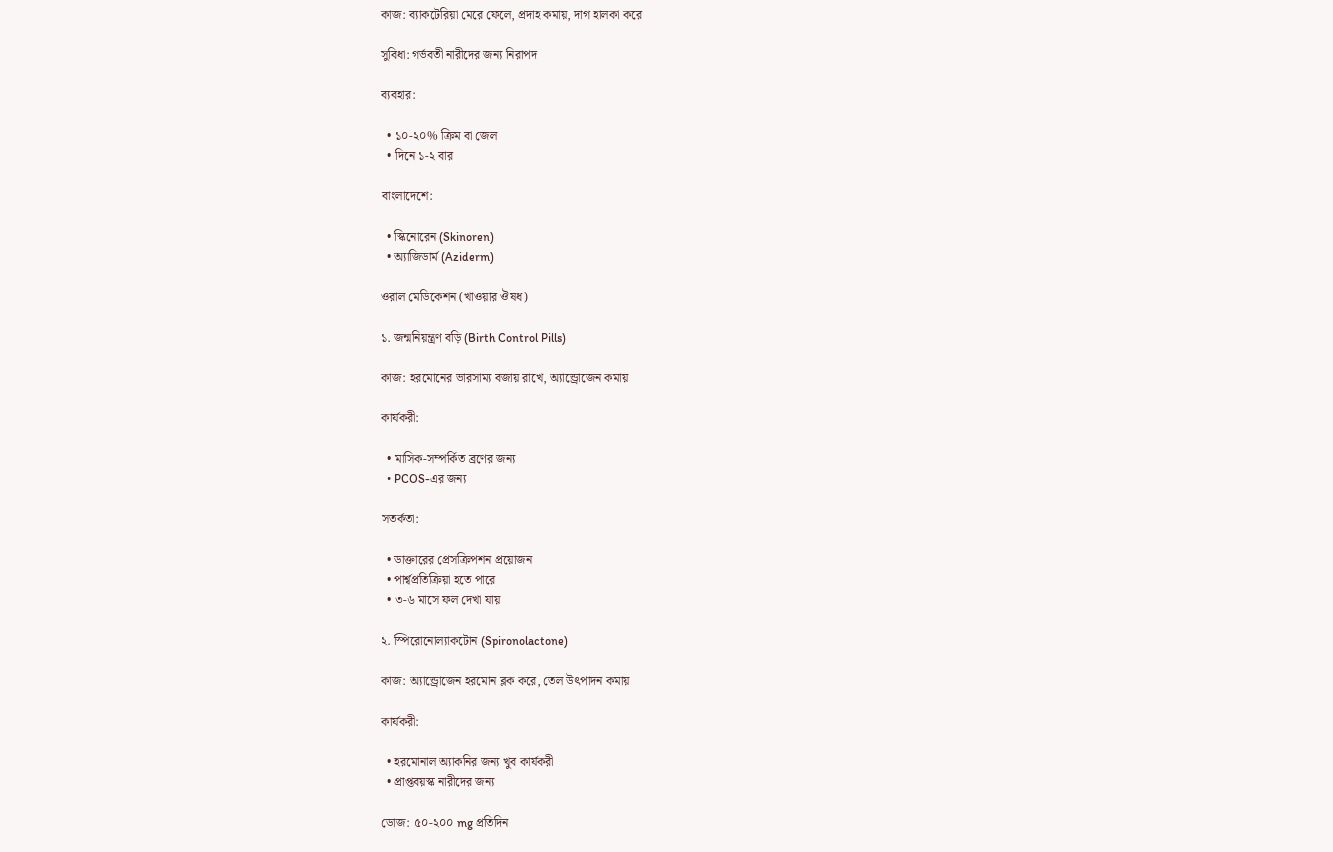কাজ: ব্যাকটেরিয়া মেরে ফেলে, প্রদাহ কমায়, দাগ হালকা করে

সুবিধা: গর্ভবতী নারীদের জন্য নিরাপদ

ব্যবহার:

  • ১০-২০% ক্রিম বা জেল
  • দিনে ১-২ বার

বাংলাদেশে:

  • স্কিনোরেন (Skinoren)
  • অ্যাজিডার্ম (Aziderm)

ওরাল মেডিকেশন (খাওয়ার ঔষধ)

১. জন্মনিয়ন্ত্রণ বড়ি (Birth Control Pills)

কাজ: হরমোনের ভারসাম্য বজায় রাখে, অ্যান্ড্রোজেন কমায়

কার্যকরী:

  • মাসিক-সম্পর্কিত ব্রণের জন্য
  • PCOS-এর জন্য

সতর্কতা:

  • ডাক্তারের প্রেসক্রিপশন প্রয়োজন
  • পার্শ্বপ্রতিক্রিয়া হতে পারে
  • ৩-৬ মাসে ফল দেখা যায়

২. স্পিরোনোল্যাকটোন (Spironolactone)

কাজ: অ্যান্ড্রোজেন হরমোন ব্লক করে, তেল উৎপাদন কমায়

কার্যকরী:

  • হরমোনাল অ্যাকনির জন্য খুব কার্যকরী
  • প্রাপ্তবয়স্ক নারীদের জন্য

ডোজ: ৫০-২০০ mg প্রতিদিন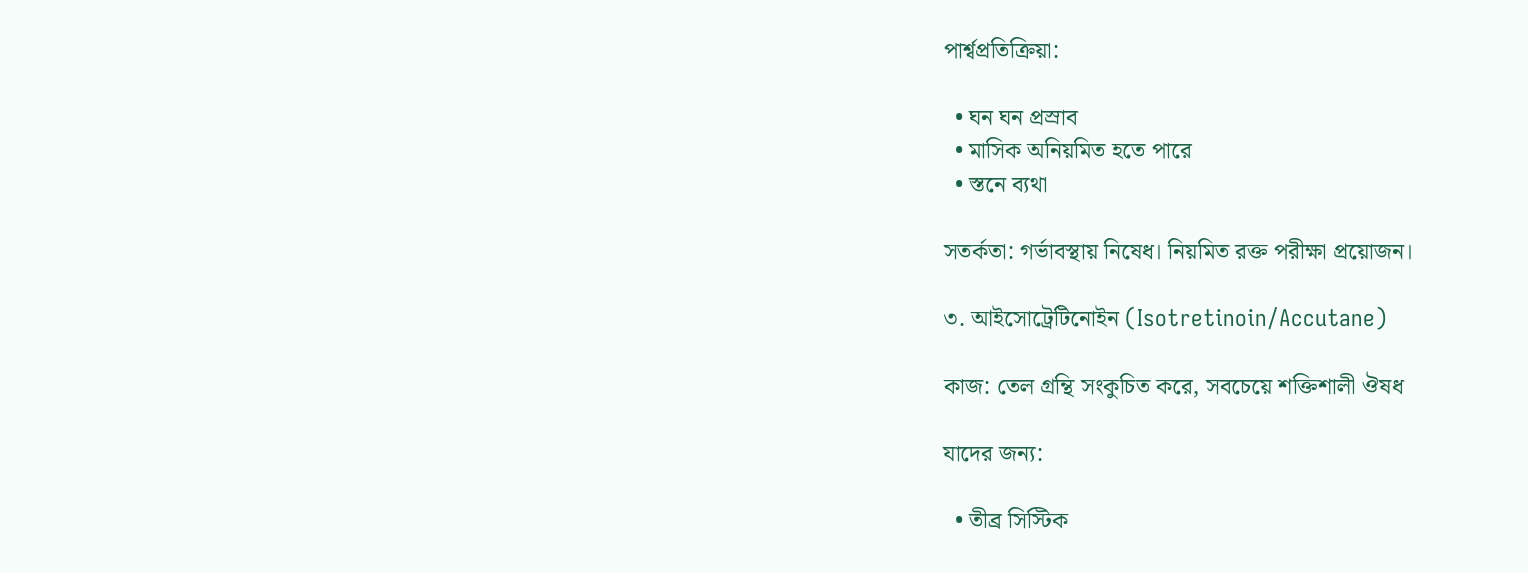পার্শ্বপ্রতিক্রিয়া:

  • ঘন ঘন প্রস্রাব
  • মাসিক অনিয়মিত হতে পারে
  • স্তনে ব্যথা

সতর্কতা: গর্ভাবস্থায় নিষেধ। নিয়মিত রক্ত পরীক্ষা প্রয়োজন।

৩. আইসোট্রেটিনোইন (Isotretinoin/Accutane)

কাজ: তেল গ্রন্থি সংকুচিত করে, সবচেয়ে শক্তিশালী ঔষধ

যাদের জন্য:

  • তীব্র সিস্টিক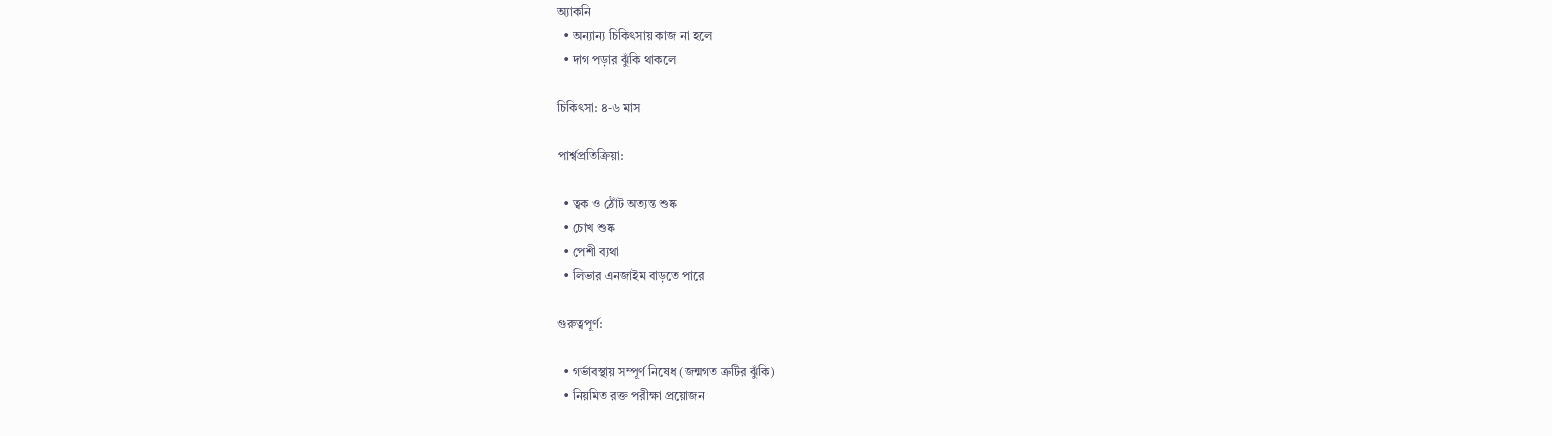অ্যাকনি
  • অন্যান্য চিকিৎসায় কাজ না হলে
  • দাগ পড়ার ঝুঁকি থাকলে

চিকিৎসা: ৪-৬ মাস

পার্শ্বপ্রতিক্রিয়া:

  • ত্বক ও ঠোঁট অত্যন্ত শুষ্ক
  • চোখ শুষ্ক
  • পেশী ব্যথা
  • লিভার এনজাইম বাড়তে পারে

গুরুত্বপূর্ণ:

  • গর্ভাবস্থায় সম্পূর্ণ নিষেধ (জন্মগত ত্রুটির ঝুঁকি)
  • নিয়মিত রক্ত পরীক্ষা প্রয়োজন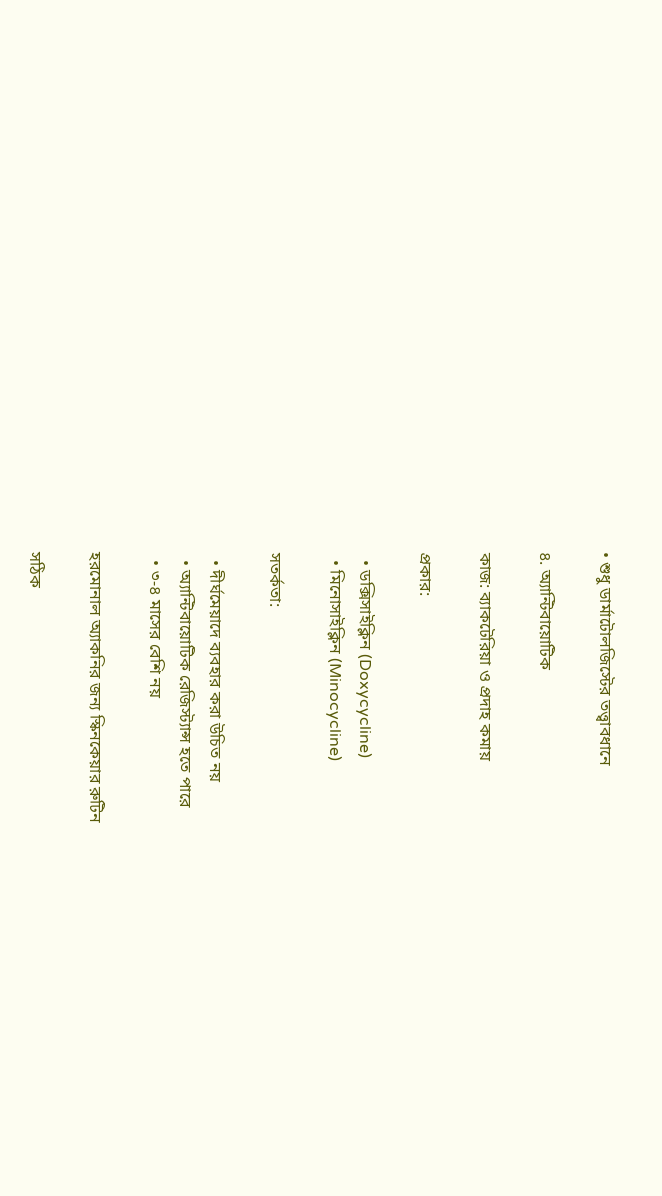• শুধু ডার্মাটোলজিস্টের তত্ত্বাবধানে

৪. অ্যান্টিবায়োটিক

কাজ: ব্যাকটেরিয়া ও প্রদাহ কমায়

প্রকার:

  • ডক্সিসাইক্লিন (Doxycycline)
  • মিনোসাইক্লিন (Minocycline)

সতর্কতা:

  • দীর্ঘমেয়াদে ব্যবহার করা উচিত নয়
  • অ্যান্টিবায়োটিক রেজিস্ট্যান্স হতে পারে
  • ৩-৪ মাসের বেশি নয়

হরমোনাল অ্যাকনির জন্য স্কিনকেয়ার রুটিন

সঠিক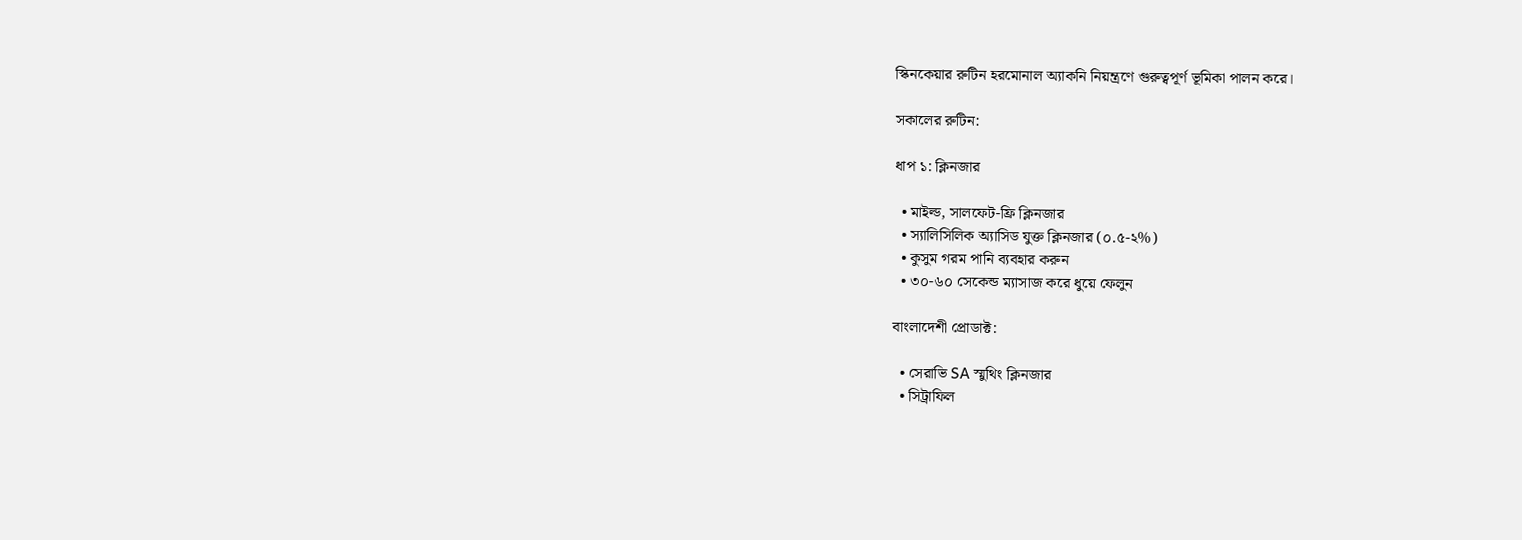স্কিনকেয়ার রুটিন হরমোনাল অ্যাকনি নিয়ন্ত্রণে গুরুত্বপূর্ণ ভূমিকা পালন করে।

সকালের রুটিন:

ধাপ ১: ক্লিনজার

  • মাইল্ড, সালফেট-ফ্রি ক্লিনজার
  • স্যালিসিলিক অ্যাসিড যুক্ত ক্লিনজার (০.৫-২%)
  • কুসুম গরম পানি ব্যবহার করুন
  • ৩০-৬০ সেকেন্ড ম্যাসাজ করে ধুয়ে ফেলুন

বাংলাদেশী প্রোডাক্ট:

  • সেরাভি SA স্মুথিং ক্লিনজার
  • সিট্রাফিল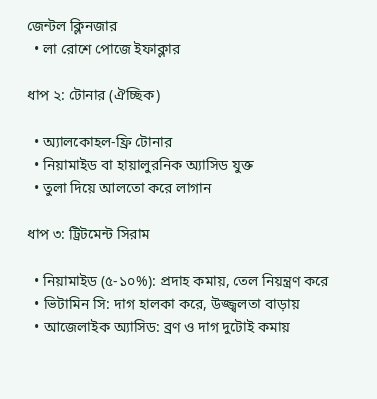জেন্টল ক্লিনজার
  • লা রোশে পোজে ইফাক্লার

ধাপ ২: টোনার (ঐচ্ছিক)

  • অ্যালকোহল-ফ্রি টোনার
  • নিয়ামাইড বা হায়ালুরনিক অ্যাসিড যুক্ত
  • তুলা দিয়ে আলতো করে লাগান

ধাপ ৩: ট্রিটমেন্ট সিরাম

  • নিয়ামাইড (৫-১০%): প্রদাহ কমায়, তেল নিয়ন্ত্রণ করে
  • ভিটামিন সি: দাগ হালকা করে, উজ্জ্বলতা বাড়ায়
  • আজেলাইক অ্যাসিড: ব্রণ ও দাগ দুটোই কমায়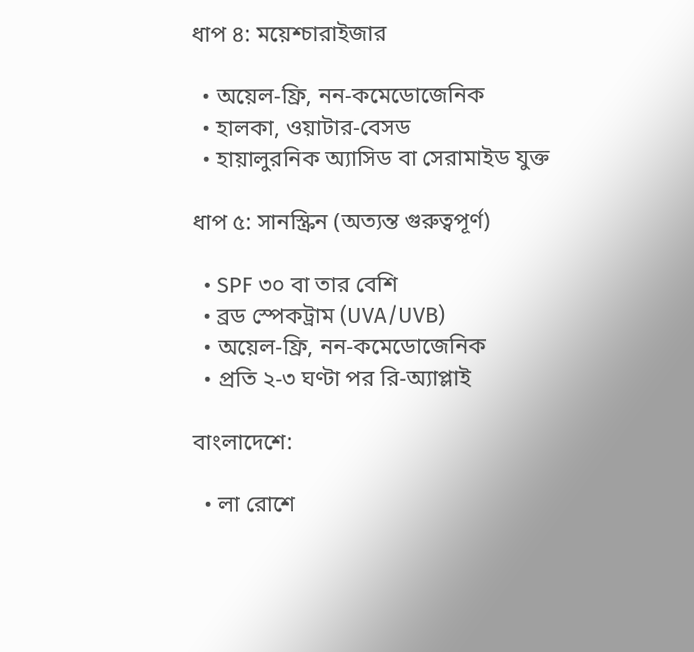ধাপ ৪: ময়েশ্চারাইজার

  • অয়েল-ফ্রি, নন-কমেডোজেনিক
  • হালকা, ওয়াটার-বেসড
  • হায়ালুরনিক অ্যাসিড বা সেরামাইড যুক্ত

ধাপ ৫: সানস্ক্রিন (অত্যন্ত গুরুত্বপূর্ণ)

  • SPF ৩০ বা তার বেশি
  • ব্রড স্পেকট্রাম (UVA/UVB)
  • অয়েল-ফ্রি, নন-কমেডোজেনিক
  • প্রতি ২-৩ ঘণ্টা পর রি-অ্যাপ্লাই

বাংলাদেশে:

  • লা রোশে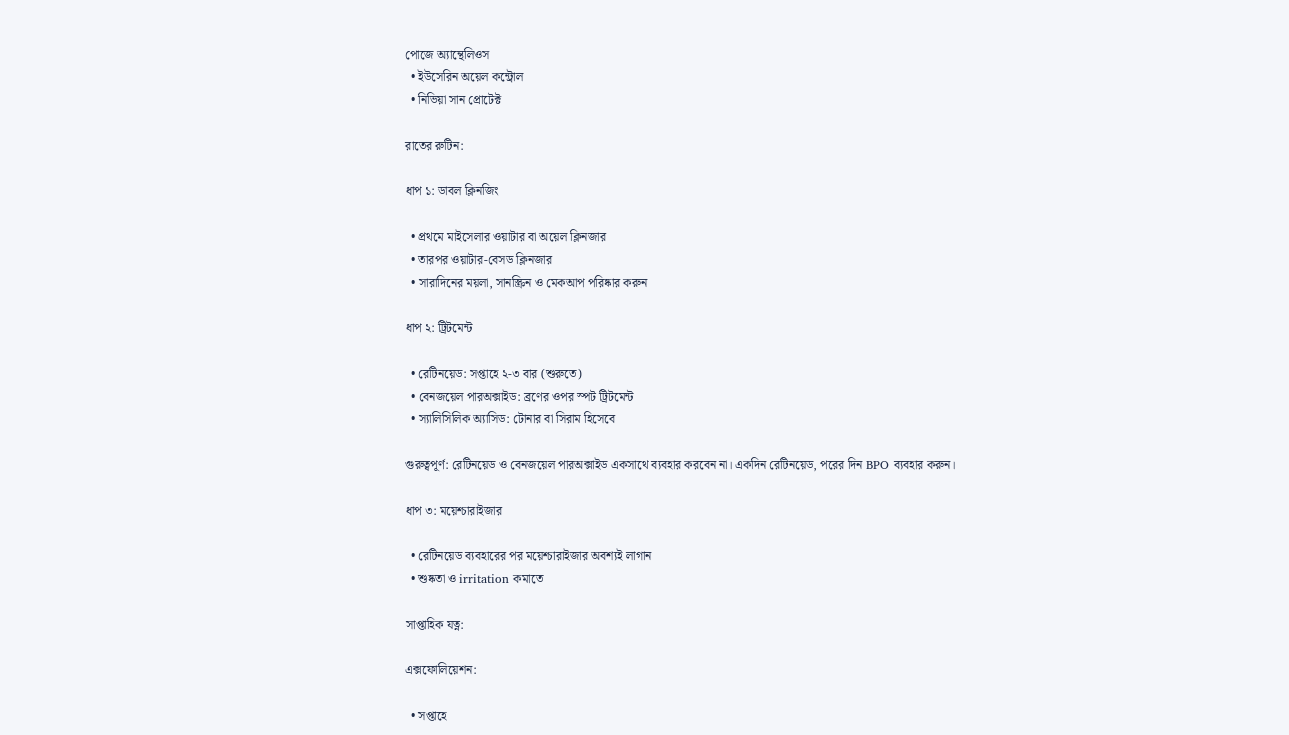পোজে অ্যান্থেলিওস
  • ইউসেরিন অয়েল কন্ট্রোল
  • নিভিয়া সান প্রোটেক্ট

রাতের রুটিন:

ধাপ ১: ডাবল ক্লিনজিং

  • প্রথমে মাইসেলার ওয়াটার বা অয়েল ক্লিনজার
  • তারপর ওয়াটার-বেসড ক্লিনজার
  • সারাদিনের ময়লা, সানস্ক্রিন ও মেকআপ পরিষ্কার করুন

ধাপ ২: ট্রিটমেন্ট

  • রেটিনয়েড: সপ্তাহে ২-৩ বার (শুরুতে)
  • বেনজয়েল পারঅক্সাইড: ব্রণের ওপর স্পট ট্রিটমেন্ট
  • স্যালিসিলিক অ্যাসিড: টোনার বা সিরাম হিসেবে

গুরুত্বপূর্ণ: রেটিনয়েড ও বেনজয়েল পারঅক্সাইড একসাথে ব্যবহার করবেন না। একদিন রেটিনয়েড, পরের দিন BPO ব্যবহার করুন।

ধাপ ৩: ময়েশ্চারাইজার

  • রেটিনয়েড ব্যবহারের পর ময়েশ্চারাইজার অবশ্যই লাগান
  • শুষ্কতা ও irritation কমাতে

সাপ্তাহিক যত্ন:

এক্সফোলিয়েশন:

  • সপ্তাহে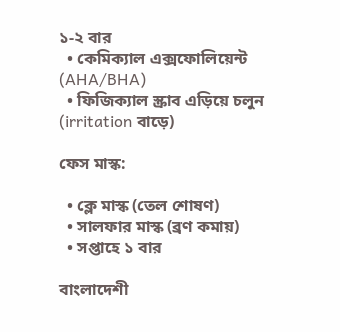১-২ বার
  • কেমিক্যাল এক্সফোলিয়েন্ট (AHA/BHA)
  • ফিজিক্যাল স্ক্রাব এড়িয়ে চলুন (irritation বাড়ে)

ফেস মাস্ক:

  • ক্লে মাস্ক (তেল শোষণ)
  • সালফার মাস্ক (ব্রণ কমায়)
  • সপ্তাহে ১ বার

বাংলাদেশী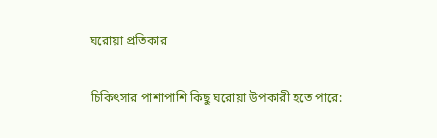ঘরোয়া প্রতিকার

চিকিৎসার পাশাপাশি কিছু ঘরোয়া উপকারী হতে পারে: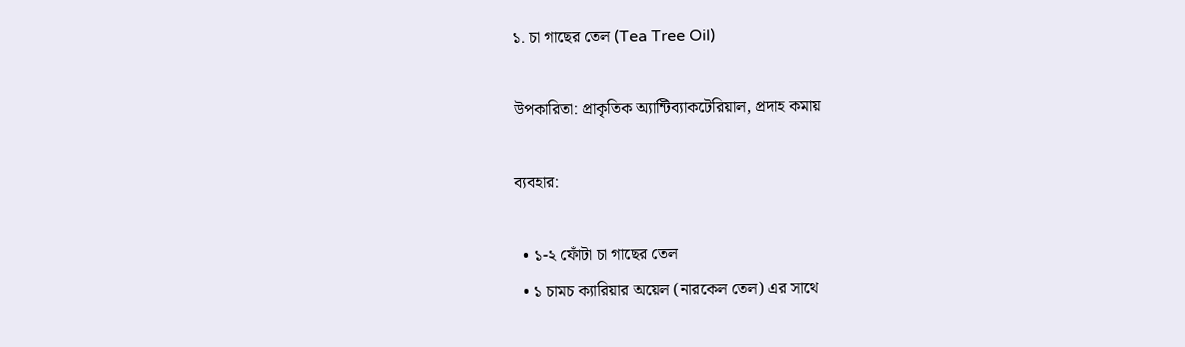১. চা গাছের তেল (Tea Tree Oil)

উপকারিতা: প্রাকৃতিক অ্যান্টিব্যাকটেরিয়াল, প্রদাহ কমায়

ব্যবহার:

  • ১-২ ফোঁটা চা গাছের তেল
  • ১ চামচ ক্যারিয়ার অয়েল (নারকেল তেল) এর সাথে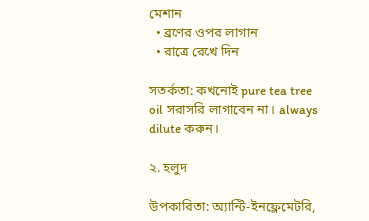মেশান
  • ব্রণের ওপর লাগান
  • রাত্রে রেখে দিন

সতর্কতা: কখনোই pure tea tree oil সরাসরি লাগাবেন না। always dilute করুন।

২. হলুদ

উপকারিতা: অ্যান্টি-ইনফ্লেমেটরি,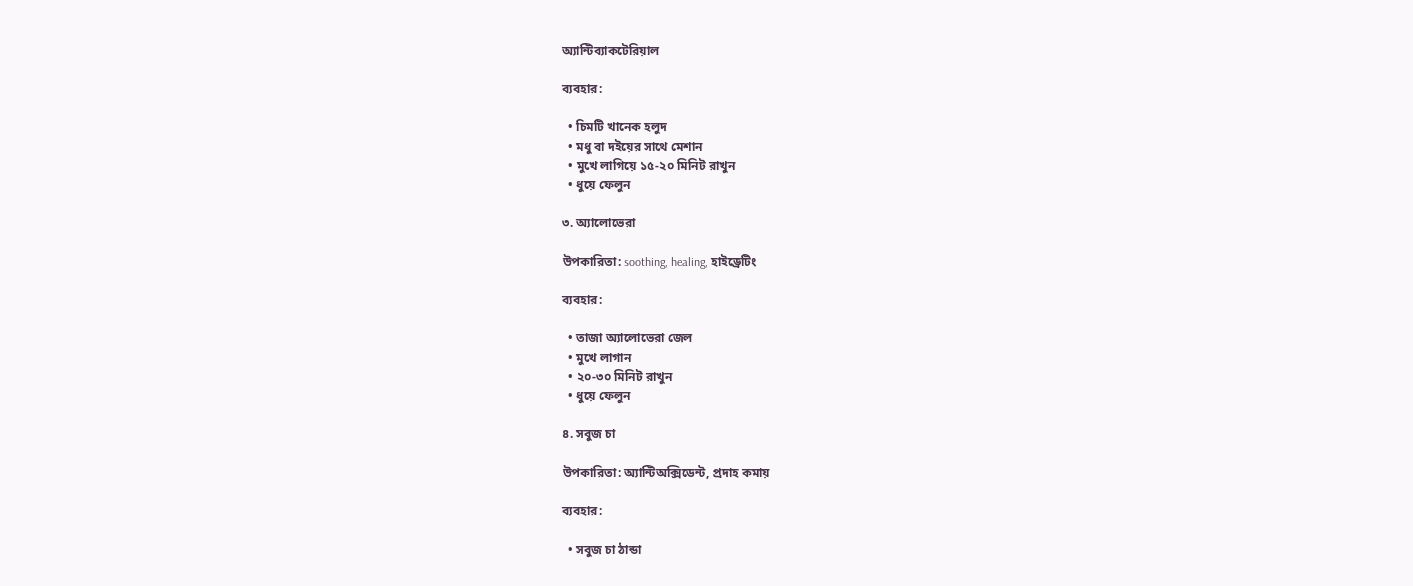অ্যান্টিব্যাকটেরিয়াল

ব্যবহার:

  • চিমটি খানেক হলুদ
  • মধু বা দইয়ের সাথে মেশান
  • মুখে লাগিয়ে ১৫-২০ মিনিট রাখুন
  • ধুয়ে ফেলুন

৩. অ্যালোভেরা

উপকারিতা: soothing, healing, হাইড্রেটিং

ব্যবহার:

  • তাজা অ্যালোভেরা জেল
  • মুখে লাগান
  • ২০-৩০ মিনিট রাখুন
  • ধুয়ে ফেলুন

৪. সবুজ চা

উপকারিতা: অ্যান্টিঅক্সিডেন্ট, প্রদাহ কমায়

ব্যবহার:

  • সবুজ চা ঠান্ডা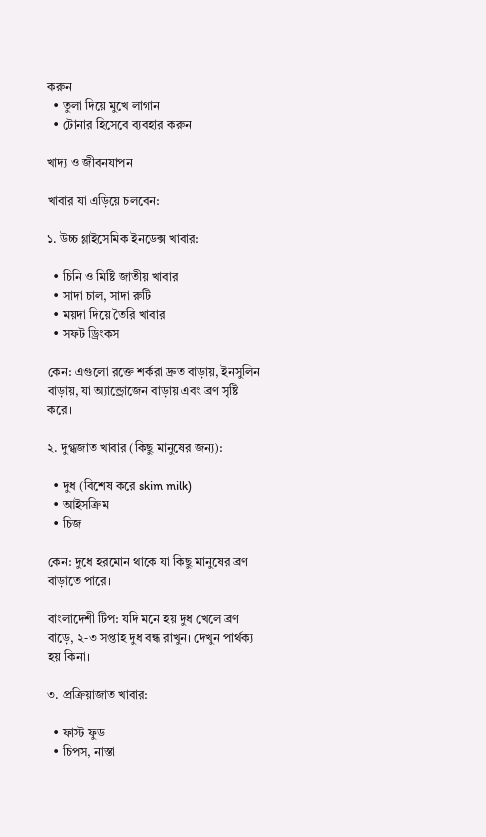করুন
  • তুলা দিয়ে মুখে লাগান
  • টোনার হিসেবে ব্যবহার করুন

খাদ্য ও জীবনযাপন

খাবার যা এড়িয়ে চলবেন:

১. উচ্চ গ্লাইসেমিক ইনডেক্স খাবার:

  • চিনি ও মিষ্টি জাতীয় খাবার
  • সাদা চাল, সাদা রুটি
  • ময়দা দিয়ে তৈরি খাবার
  • সফট ড্রিংকস

কেন: এগুলো রক্তে শর্করা দ্রুত বাড়ায়, ইনসুলিন বাড়ায়, যা অ্যান্ড্রোজেন বাড়ায় এবং ব্রণ সৃষ্টি করে।

২. দুগ্ধজাত খাবার (কিছু মানুষের জন্য):

  • দুধ (বিশেষ করে skim milk)
  • আইসক্রিম
  • চিজ

কেন: দুধে হরমোন থাকে যা কিছু মানুষের ব্রণ বাড়াতে পারে।

বাংলাদেশী টিপ: যদি মনে হয় দুধ খেলে ব্রণ বাড়ে, ২-৩ সপ্তাহ দুধ বন্ধ রাখুন। দেখুন পার্থক্য হয় কিনা।

৩. প্রক্রিয়াজাত খাবার:

  • ফাস্ট ফুড
  • চিপস, নাস্তা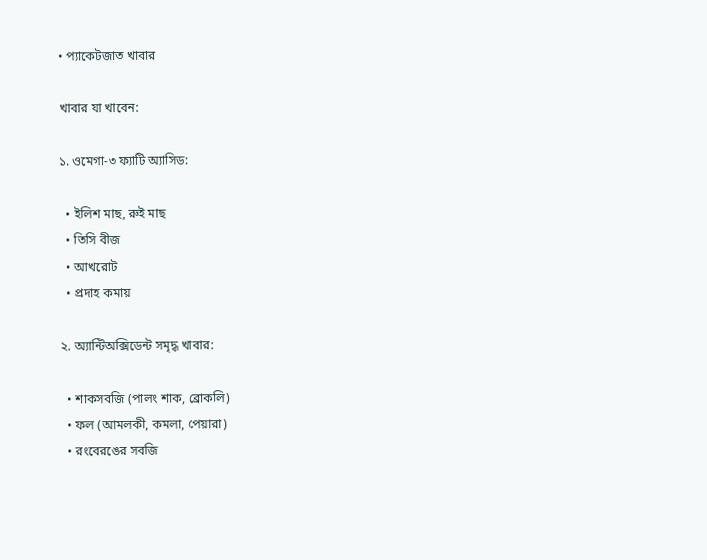• প্যাকেটজাত খাবার

খাবার যা খাবেন:

১. ওমেগা-৩ ফ্যাটি অ্যাসিড:

  • ইলিশ মাছ, রুই মাছ
  • তিসি বীজ
  • আখরোট
  • প্রদাহ কমায়

২. অ্যান্টিঅক্সিডেন্ট সমৃদ্ধ খাবার:

  • শাকসবজি (পালং শাক, ব্রোকলি)
  • ফল (আমলকী, কমলা, পেয়ারা)
  • রংবেরঙের সবজি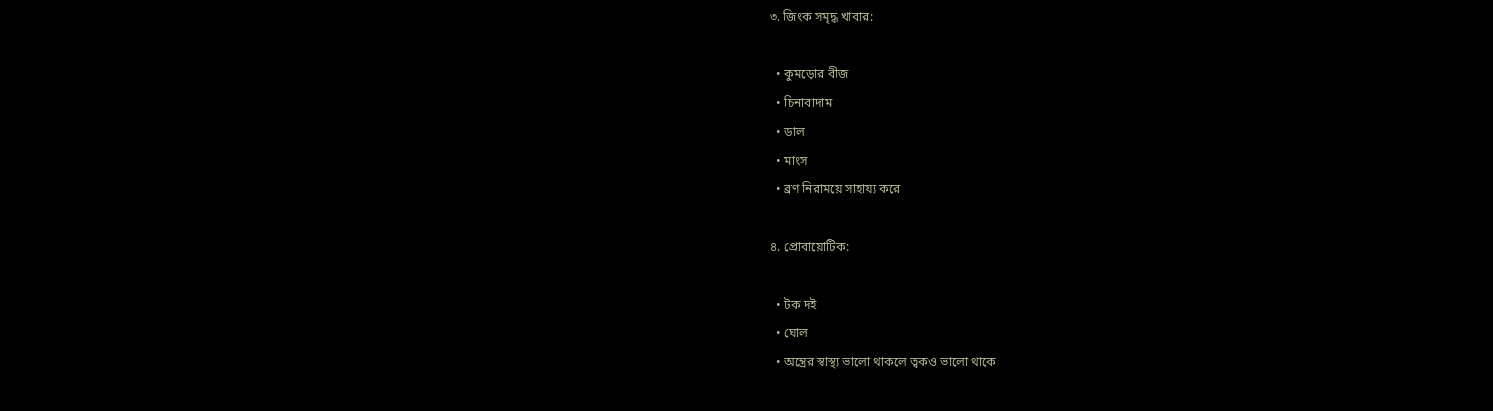৩. জিংক সমৃদ্ধ খাবার:

  • কুমড়োর বীজ
  • চিনাবাদাম
  • ডাল
  • মাংস
  • ব্রণ নিরাময়ে সাহায্য করে

৪. প্রোবায়োটিক:

  • টক দই
  • ঘোল
  • অন্ত্রের স্বাস্থ্য ভালো থাকলে ত্বকও ভালো থাকে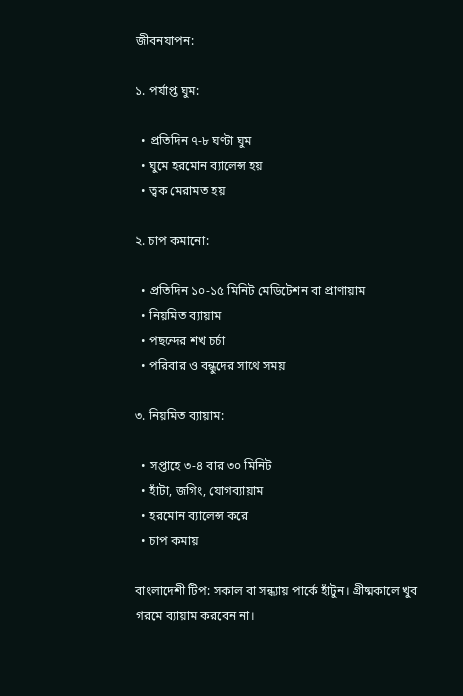জীবনযাপন:

১. পর্যাপ্ত ঘুম:

  • প্রতিদিন ৭-৮ ঘণ্টা ঘুম
  • ঘুমে হরমোন ব্যালেন্স হয়
  • ত্বক মেরামত হয়

২. চাপ কমানো:

  • প্রতিদিন ১০-১৫ মিনিট মেডিটেশন বা প্রাণায়াম
  • নিয়মিত ব্যায়াম
  • পছন্দের শখ চর্চা
  • পরিবার ও বন্ধুদের সাথে সময়

৩. নিয়মিত ব্যায়াম:

  • সপ্তাহে ৩-৪ বার ৩০ মিনিট
  • হাঁটা, জগিং, যোগব্যায়াম
  • হরমোন ব্যালেন্স করে
  • চাপ কমায়

বাংলাদেশী টিপ: সকাল বা সন্ধ্যায় পার্কে হাঁটুন। গ্রীষ্মকালে খুব গরমে ব্যায়াম করবেন না।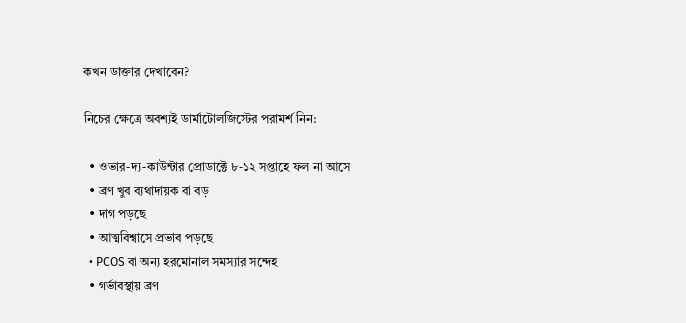কখন ডাক্তার দেখাবেন?

নিচের ক্ষেত্রে অবশ্যই ডার্মাটোলজিস্টের পরামর্শ নিন:

  • ওভার-দ্য-কাউন্টার প্রোডাক্টে ৮-১২ সপ্তাহে ফল না আসে
  • ব্রণ খুব ব্যথাদায়ক বা বড়
  • দাগ পড়ছে
  • আত্মবিশ্বাসে প্রভাব পড়ছে
  • PCOS বা অন্য হরমোনাল সমস্যার সন্দেহ
  • গর্ভাবস্থায় ব্রণ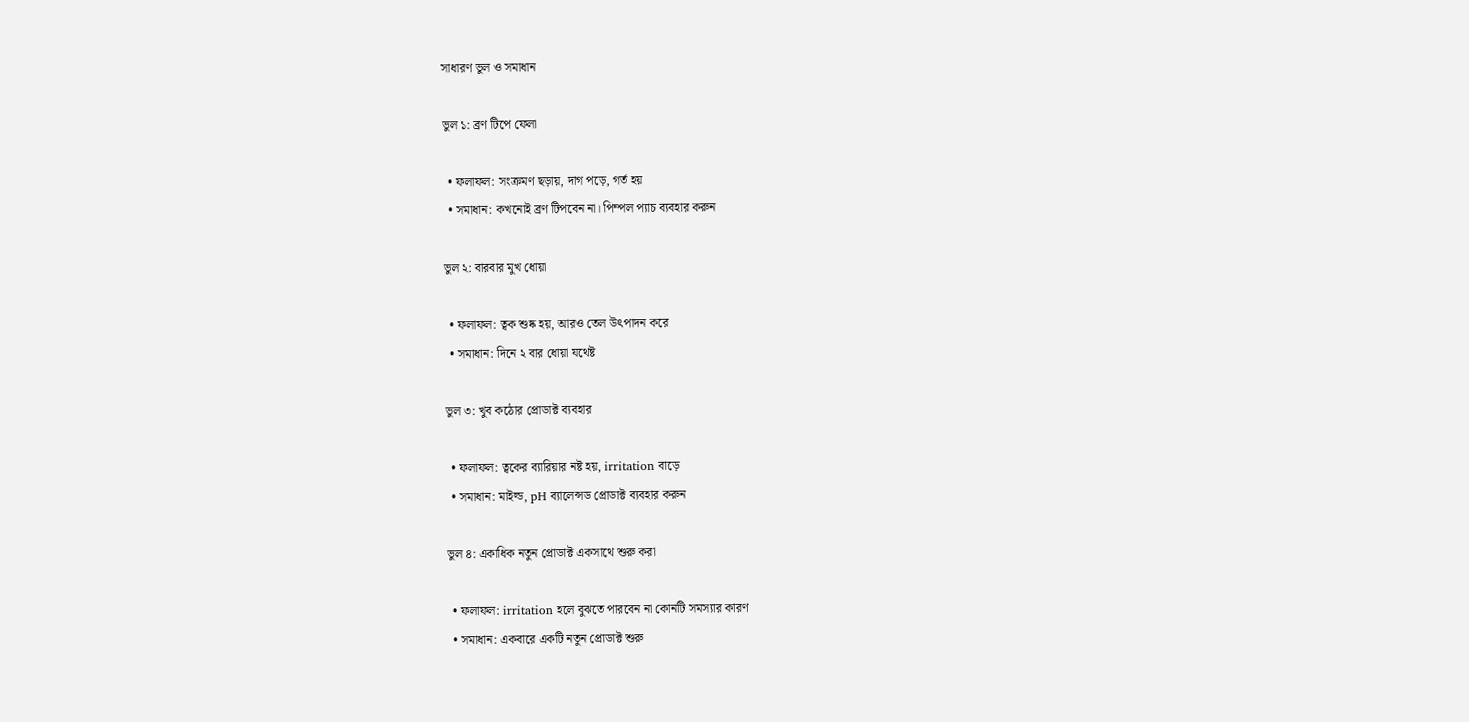সাধারণ ভুল ও সমাধান

ভুল ১: ব্রণ টিপে ফেলা

  • ফলাফল: সংক্রমণ ছড়ায়, দাগ পড়ে, গর্ত হয়
  • সমাধান: কখনোই ব্রণ টিপবেন না। পিম্পল প্যাচ ব্যবহার করুন

ভুল ২: বারবার মুখ ধোয়া

  • ফলাফল: ত্বক শুষ্ক হয়, আরও তেল উৎপাদন করে
  • সমাধান: দিনে ২ বার ধোয়া যথেষ্ট

ভুল ৩: খুব কঠোর প্রোডাক্ট ব্যবহার

  • ফলাফল: ত্বকের ব্যারিয়ার নষ্ট হয়, irritation বাড়ে
  • সমাধান: মাইল্ড, pH ব্যালেন্সড প্রোডাক্ট ব্যবহার করুন

ভুল ৪: একাধিক নতুন প্রোডাক্ট একসাথে শুরু করা

  • ফলাফল: irritation হলে বুঝতে পারবেন না কোনটি সমস্যার কারণ
  • সমাধান: একবারে একটি নতুন প্রোডাক্ট শুরু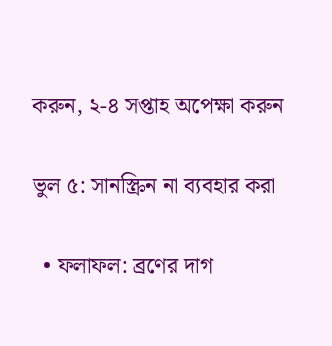করুন, ২-৪ সপ্তাহ অপেক্ষা করুন

ভুল ৫: সানস্ক্রিন না ব্যবহার করা

  • ফলাফল: ব্রণের দাগ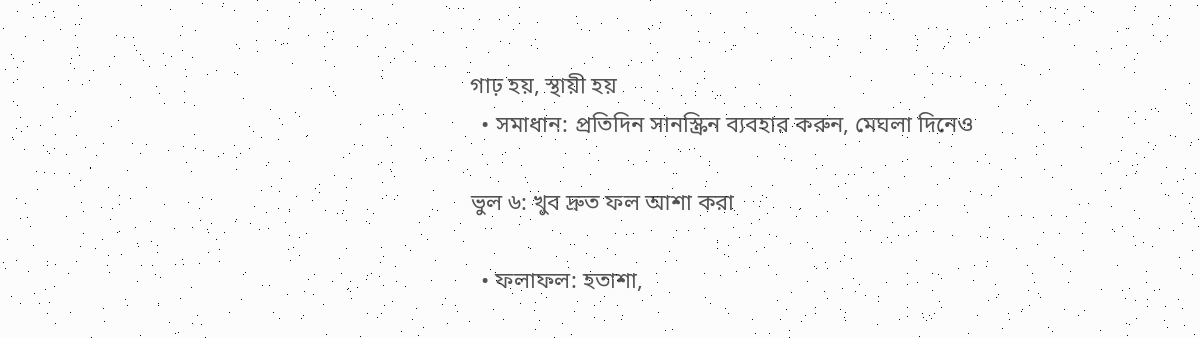গাঢ় হয়, স্থায়ী হয়
  • সমাধান: প্রতিদিন সানস্ক্রিন ব্যবহার করুন, মেঘলা দিনেও

ভুল ৬: খুব দ্রুত ফল আশা করা

  • ফলাফল: হতাশা,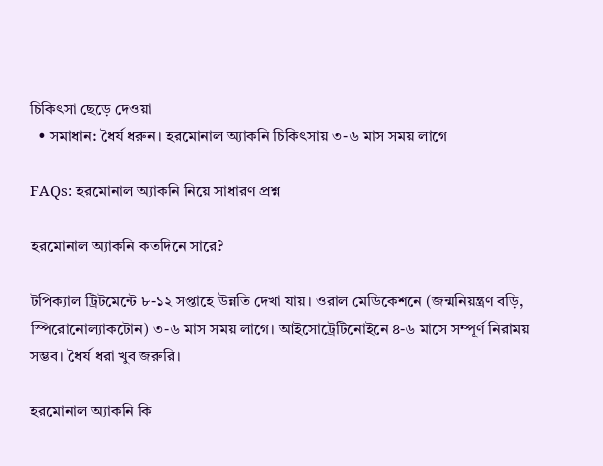চিকিৎসা ছেড়ে দেওয়া
  • সমাধান: ধৈর্য ধরুন। হরমোনাল অ্যাকনি চিকিৎসায় ৩-৬ মাস সময় লাগে

FAQs: হরমোনাল অ্যাকনি নিয়ে সাধারণ প্রশ্ন

হরমোনাল অ্যাকনি কতদিনে সারে?

টপিক্যাল ট্রিটমেন্টে ৮-১২ সপ্তাহে উন্নতি দেখা যায়। ওরাল মেডিকেশনে (জন্মনিয়ন্ত্রণ বড়ি, স্পিরোনোল্যাকটোন) ৩-৬ মাস সময় লাগে। আইসোট্রেটিনোইনে ৪-৬ মাসে সম্পূর্ণ নিরাময় সম্ভব। ধৈর্য ধরা খুব জরুরি।

হরমোনাল অ্যাকনি কি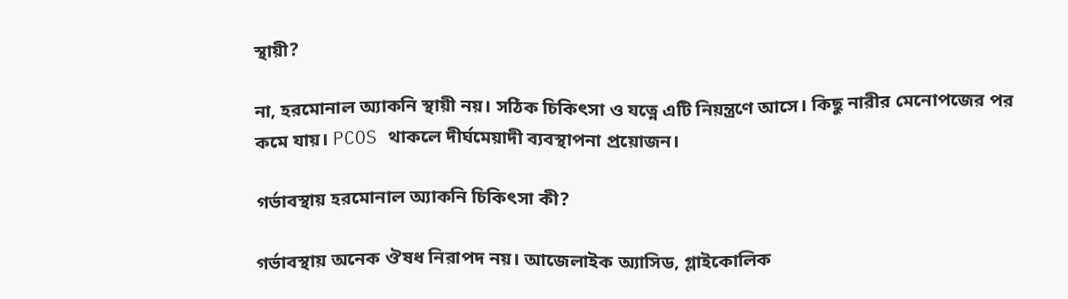স্থায়ী?

না, হরমোনাল অ্যাকনি স্থায়ী নয়। সঠিক চিকিৎসা ও যত্নে এটি নিয়ন্ত্রণে আসে। কিছু নারীর মেনোপজের পর কমে যায়। PCOS থাকলে দীর্ঘমেয়াদী ব্যবস্থাপনা প্রয়োজন।

গর্ভাবস্থায় হরমোনাল অ্যাকনি চিকিৎসা কী?

গর্ভাবস্থায় অনেক ঔষধ নিরাপদ নয়। আজেলাইক অ্যাসিড, গ্লাইকোলিক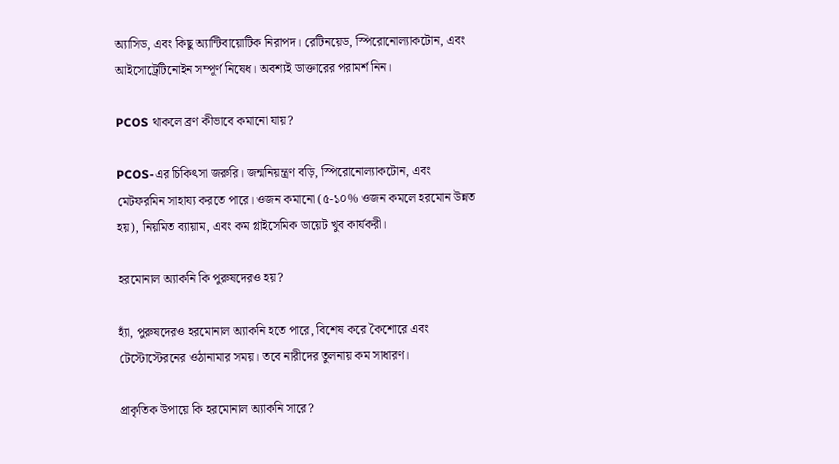অ্যাসিড, এবং কিছু অ্যান্টিবায়োটিক নিরাপদ। রেটিনয়েড, স্পিরোনোল্যাকটোন, এবং আইসোট্রেটিনোইন সম্পূর্ণ নিষেধ। অবশ্যই ডাক্তারের পরামর্শ নিন।

PCOS থাকলে ব্রণ কীভাবে কমানো যায়?

PCOS-এর চিকিৎসা জরুরি। জন্মনিয়ন্ত্রণ বড়ি, স্পিরোনোল্যাকটোন, এবং মেটফরমিন সাহায্য করতে পারে। ওজন কমানো (৫-১০% ওজন কমলে হরমোন উন্নত হয়), নিয়মিত ব্যায়াম, এবং কম গ্লাইসেমিক ডায়েট খুব কার্যকরী।

হরমোনাল অ্যাকনি কি পুরুষদেরও হয়?

হ্যাঁ, পুরুষদেরও হরমোনাল অ্যাকনি হতে পারে, বিশেষ করে কৈশোরে এবং টেস্টোস্টেরনের ওঠানামার সময়। তবে নারীদের তুলনায় কম সাধারণ।

প্রাকৃতিক উপায়ে কি হরমোনাল অ্যাকনি সারে?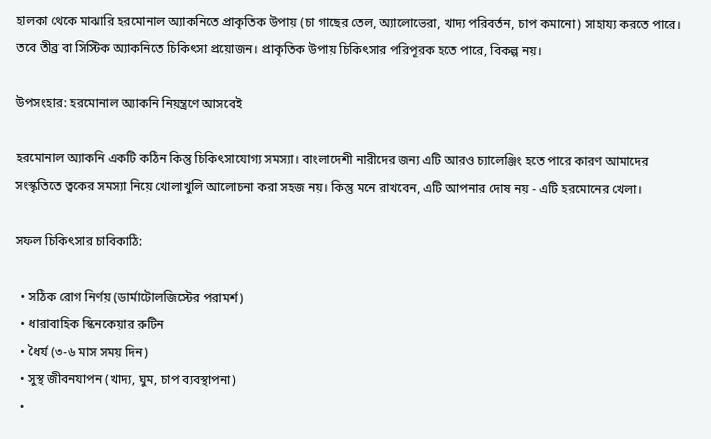হালকা থেকে মাঝারি হরমোনাল অ্যাকনিতে প্রাকৃতিক উপায় (চা গাছের তেল, অ্যালোভেরা, খাদ্য পরিবর্তন, চাপ কমানো) সাহায্য করতে পারে। তবে তীব্র বা সিস্টিক অ্যাকনিতে চিকিৎসা প্রয়োজন। প্রাকৃতিক উপায় চিকিৎসার পরিপূরক হতে পারে, বিকল্প নয়।

উপসংহার: হরমোনাল অ্যাকনি নিয়ন্ত্রণে আসবেই

হরমোনাল অ্যাকনি একটি কঠিন কিন্তু চিকিৎসাযোগ্য সমস্যা। বাংলাদেশী নারীদের জন্য এটি আরও চ্যালেঞ্জিং হতে পারে কারণ আমাদের সংস্কৃতিতে ত্বকের সমস্যা নিয়ে খোলাখুলি আলোচনা করা সহজ নয়। কিন্তু মনে রাখবেন, এটি আপনার দোষ নয় - এটি হরমোনের খেলা।

সফল চিকিৎসার চাবিকাঠি:

  • সঠিক রোগ নির্ণয় (ডার্মাটোলজিস্টের পরামর্শ)
  • ধারাবাহিক স্কিনকেয়ার রুটিন
  • ধৈর্য (৩-৬ মাস সময় দিন)
  • সুস্থ জীবনযাপন (খাদ্য, ঘুম, চাপ ব্যবস্থাপনা)
  •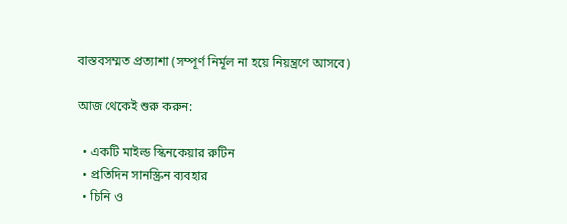বাস্তবসম্মত প্রত্যাশা (সম্পূর্ণ নির্মূল না হয়ে নিয়ন্ত্রণে আসবে)

আজ থেকেই শুরু করুন:

  • একটি মাইল্ড স্কিনকেয়ার রুটিন
  • প্রতিদিন সানস্ক্রিন ব্যবহার
  • চিনি ও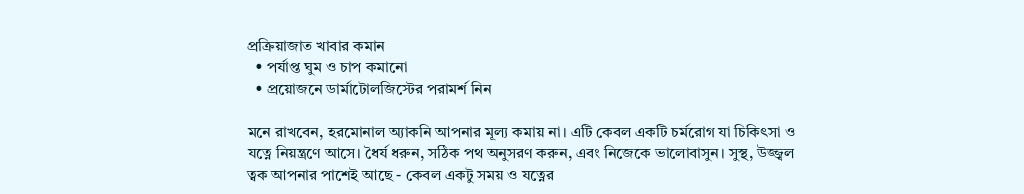প্রক্রিয়াজাত খাবার কমান
  • পর্যাপ্ত ঘুম ও চাপ কমানো
  • প্রয়োজনে ডার্মাটোলজিস্টের পরামর্শ নিন

মনে রাখবেন, হরমোনাল অ্যাকনি আপনার মূল্য কমায় না। এটি কেবল একটি চর্মরোগ যা চিকিৎসা ও যত্নে নিয়ন্ত্রণে আসে। ধৈর্য ধরুন, সঠিক পথ অনুসরণ করুন, এবং নিজেকে ভালোবাসুন। সুস্থ, উজ্জ্বল ত্বক আপনার পাশেই আছে - কেবল একটু সময় ও যত্নের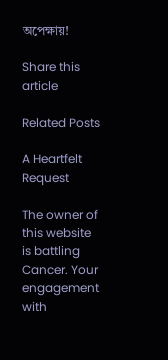অপেক্ষায়!

Share this article

Related Posts

A Heartfelt Request

The owner of this website is battling Cancer. Your engagement with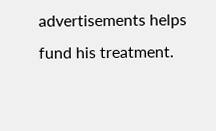advertisements helps fund his treatment.